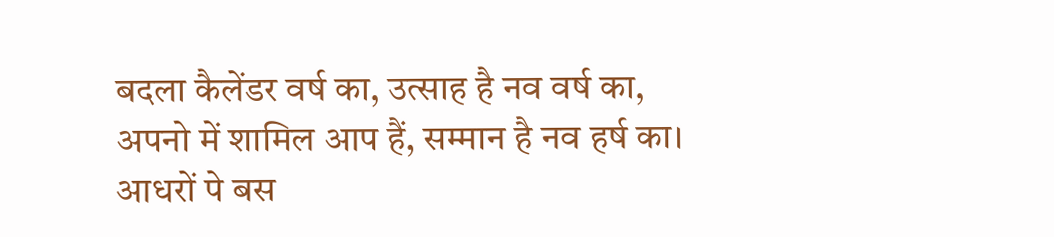बदला कैलेंडर वर्ष का, उत्साह है नव वर्ष का,
अपनो में शामिल आप हैं, सम्मान है नव हर्ष का।
आधरों पे बस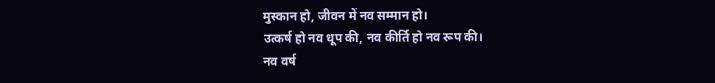मुस्कान हो, जीवन में नव सम्मान हो।
उत्कर्ष हो नव धूप की, नव कीर्ति हो नव रूप की।
नव वर्ष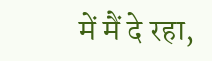में मैं दे रहा,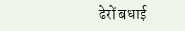ढेरों बधाई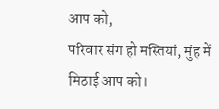आप को,
परिवार संग हो मस्तियां, मुंह में मिठाई आप को।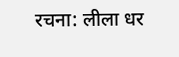रचना: लीला धर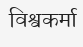विश्वकर्मा